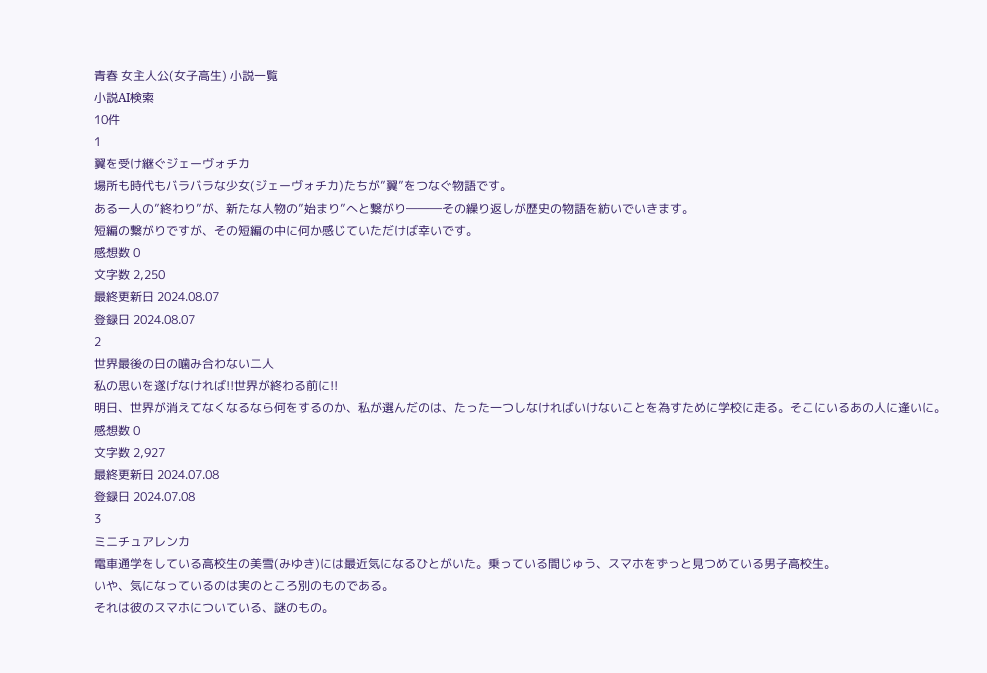青春 女主人公(女子高生) 小説一覧
小説AI検索
10件
1
翼を受け継ぐジェーヴォチカ
場所も時代もバラバラな少女(ジェーヴォチカ)たちが”翼”をつなぐ物語です。
ある一人の”終わり”が、新たな人物の”始まり”へと繋がり―――その繰り返しが歴史の物語を紡いでいきます。
短編の繋がりですが、その短編の中に何か感じていただけば幸いです。
感想数 0
文字数 2,250
最終更新日 2024.08.07
登録日 2024.08.07
2
世界最後の日の噛み合わない二人
私の思いを遂げなければ!!世界が終わる前に!!
明日、世界が消えてなくなるなら何をするのか、私が選んだのは、たった一つしなければいけないことを為すために学校に走る。そこにいるあの人に逢いに。
感想数 0
文字数 2,927
最終更新日 2024.07.08
登録日 2024.07.08
3
ミニチュアレンカ
電車通学をしている高校生の美雪(みゆき)には最近気になるひとがいた。乗っている間じゅう、スマホをずっと見つめている男子高校生。
いや、気になっているのは実のところ別のものである。
それは彼のスマホについている、謎のもの。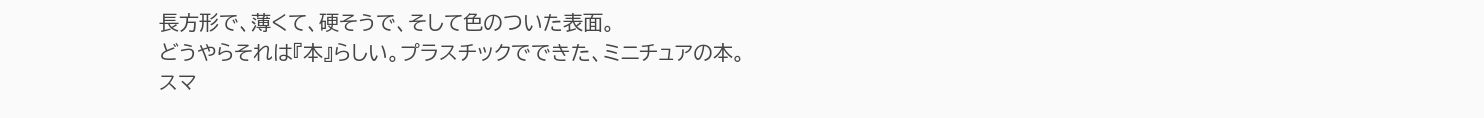長方形で、薄くて、硬そうで、そして色のついた表面。
どうやらそれは『本』らしい。プラスチックでできた、ミニチュアの本。
スマ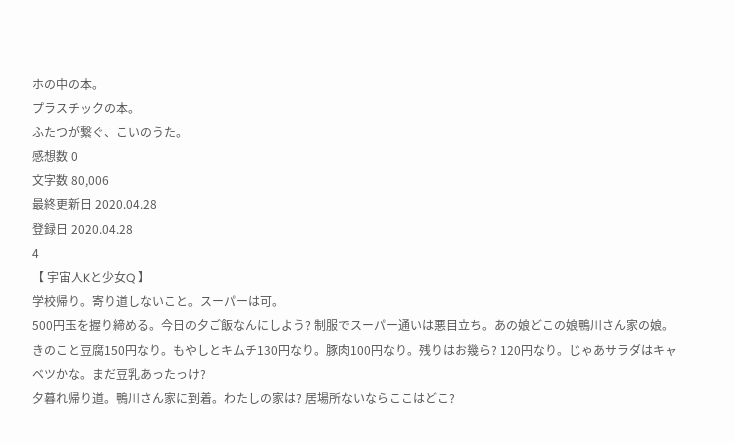ホの中の本。
プラスチックの本。
ふたつが繋ぐ、こいのうた。
感想数 0
文字数 80,006
最終更新日 2020.04.28
登録日 2020.04.28
4
【 宇宙人Kと少女Q 】
学校帰り。寄り道しないこと。スーパーは可。
500円玉を握り締める。今日の夕ご飯なんにしよう? 制服でスーパー通いは悪目立ち。あの娘どこの娘鴨川さん家の娘。きのこと豆腐150円なり。もやしとキムチ130円なり。豚肉100円なり。残りはお幾ら? 120円なり。じゃあサラダはキャベツかな。まだ豆乳あったっけ?
夕暮れ帰り道。鴨川さん家に到着。わたしの家は? 居場所ないならここはどこ?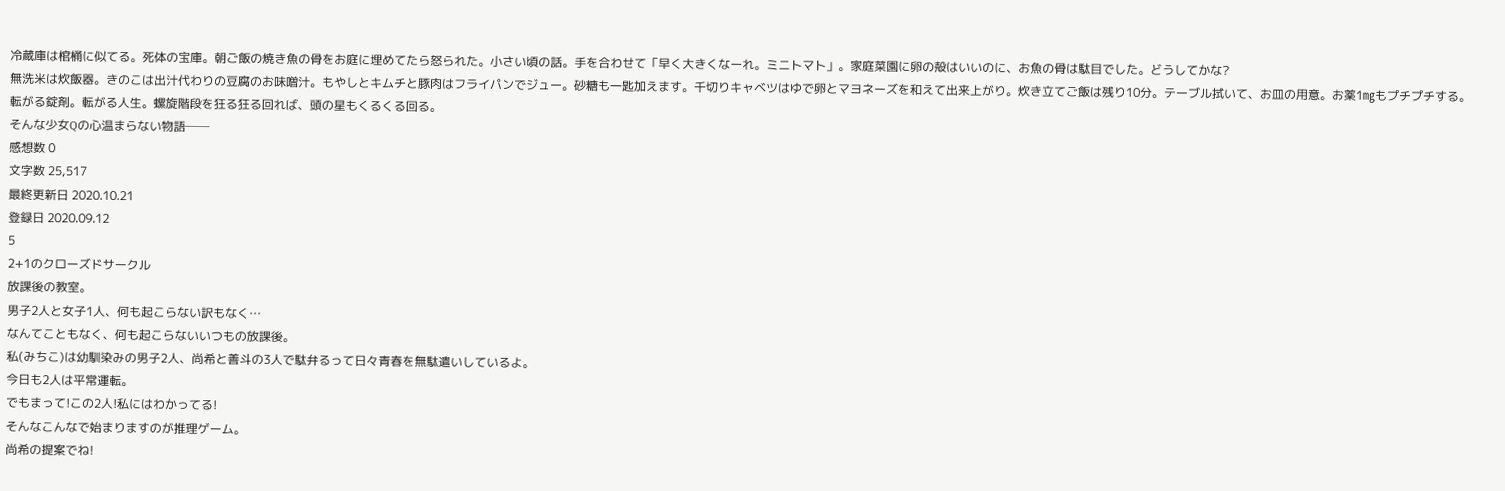冷蔵庫は棺桶に似てる。死体の宝庫。朝ご飯の焼き魚の骨をお庭に埋めてたら怒られた。小さい頃の話。手を合わせて「早く大きくなーれ。ミニトマト」。家庭菜園に卵の殻はいいのに、お魚の骨は駄目でした。どうしてかな?
無洗米は炊飯器。きのこは出汁代わりの豆腐のお味噌汁。もやしとキムチと豚肉はフライパンでジュー。砂糖も一匙加えます。千切りキャベツはゆで卵とマヨネーズを和えて出来上がり。炊き立てご飯は残り10分。テーブル拭いて、お皿の用意。お薬1㎎もプチプチする。
転がる錠剤。転がる人生。螺旋階段を狂る狂る回れば、頭の星もくるくる回る。
そんな少女Qの心温まらない物語──
感想数 0
文字数 25,517
最終更新日 2020.10.21
登録日 2020.09.12
5
2+1のクローズドサークル
放課後の教室。
男子2人と女子1人、何も起こらない訳もなく…
なんてこともなく、何も起こらないいつもの放課後。
私(みちこ)は幼馴染みの男子2人、尚希と善斗の3人で駄弁るって日々青春を無駄遣いしているよ。
今日も2人は平常運転。
でもまって!この2人!私にはわかってる!
そんなこんなで始まりますのが推理ゲーム。
尚希の提案でね!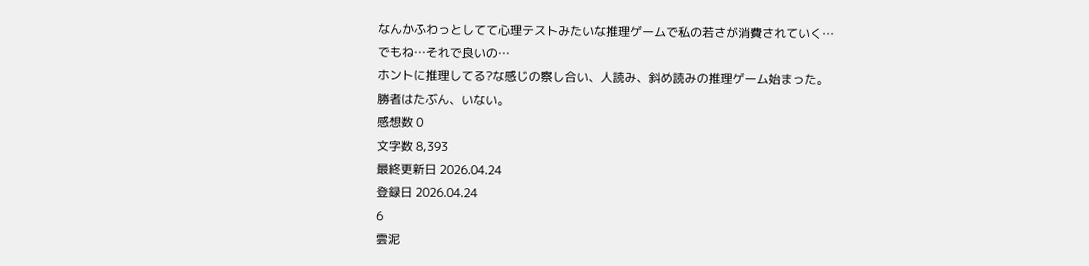なんかふわっとしてて心理テストみたいな推理ゲームで私の若さが消費されていく…
でもね…それで良いの…
ホントに推理してる?な感じの察し合い、人読み、斜め読みの推理ゲーム始まった。
勝者はたぶん、いない。
感想数 0
文字数 8,393
最終更新日 2026.04.24
登録日 2026.04.24
6
雲泥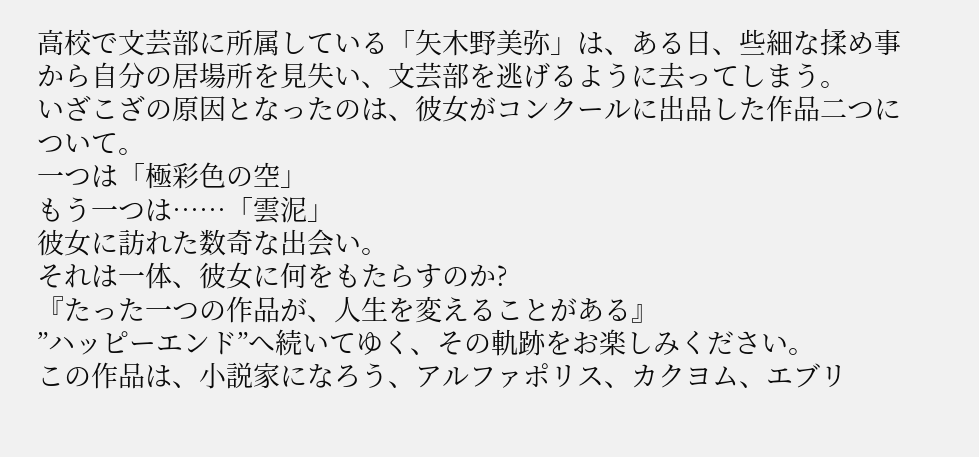高校で文芸部に所属している「矢木野美弥」は、ある日、些細な揉め事から自分の居場所を見失い、文芸部を逃げるように去ってしまう。
いざこざの原因となったのは、彼女がコンクールに出品した作品二つについて。
一つは「極彩色の空」
もう一つは……「雲泥」
彼女に訪れた数奇な出会い。
それは一体、彼女に何をもたらすのか?
『たった一つの作品が、人生を変えることがある』
”ハッピーエンド”へ続いてゆく、その軌跡をお楽しみください。
この作品は、小説家になろう、アルファポリス、カクヨム、エブリ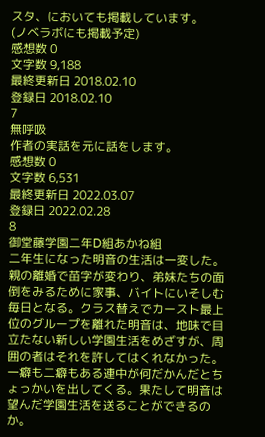スタ、においても掲載しています。
(ノベラボにも掲載予定)
感想数 0
文字数 9,188
最終更新日 2018.02.10
登録日 2018.02.10
7
無呼吸
作者の実話を元に話をします。
感想数 0
文字数 6,531
最終更新日 2022.03.07
登録日 2022.02.28
8
御堂藤学園二年D組あかね組
二年生になった明音の生活は一変した。親の離婚で苗字が変わり、弟妹たちの面倒をみるために家事、バイトにいそしむ毎日となる。クラス替えでカースト最上位のグループを離れた明音は、地味で目立たない新しい学園生活をめざすが、周囲の者はそれを許してはくれなかった。一癖も二癖もある連中が何だかんだとちょっかいを出してくる。果たして明音は望んだ学園生活を送ることができるのか。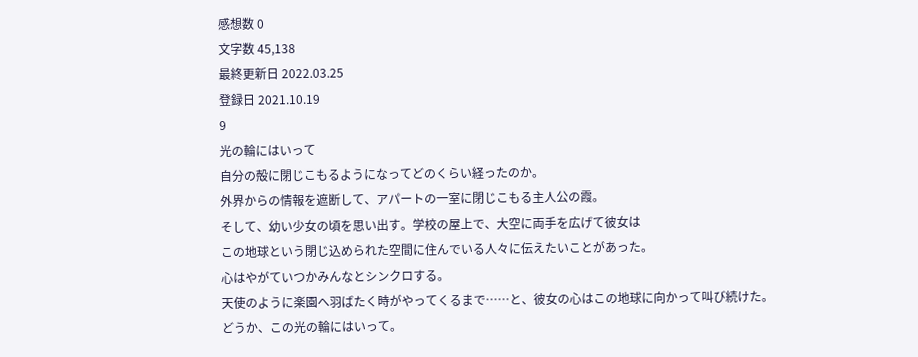感想数 0
文字数 45,138
最終更新日 2022.03.25
登録日 2021.10.19
9
光の輪にはいって
自分の殻に閉じこもるようになってどのくらい経ったのか。
外界からの情報を遮断して、アパートの一室に閉じこもる主人公の霞。
そして、幼い少女の頃を思い出す。学校の屋上で、大空に両手を広げて彼女は
この地球という閉じ込められた空間に住んでいる人々に伝えたいことがあった。
心はやがていつかみんなとシンクロする。
天使のように楽園へ羽ばたく時がやってくるまで……と、彼女の心はこの地球に向かって叫び続けた。
どうか、この光の輪にはいって。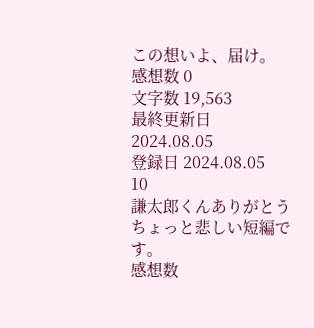この想いよ、届け。
感想数 0
文字数 19,563
最終更新日 2024.08.05
登録日 2024.08.05
10
謙太郎くんありがとう
ちょっと悲しい短編です。
感想数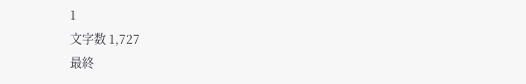1
文字数 1,727
最終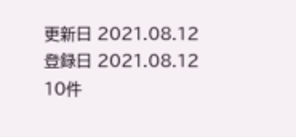更新日 2021.08.12
登録日 2021.08.12
10件